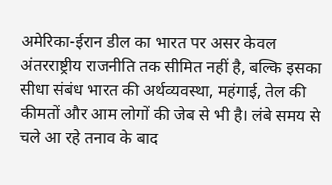अमेरिका-ईरान डील का भारत पर असर केवल अंतरराष्ट्रीय राजनीति तक सीमित नहीं है, बल्कि इसका सीधा संबंध भारत की अर्थव्यवस्था, महंगाई, तेल की कीमतों और आम लोगों की जेब से भी है। लंबे समय से चले आ रहे तनाव के बाद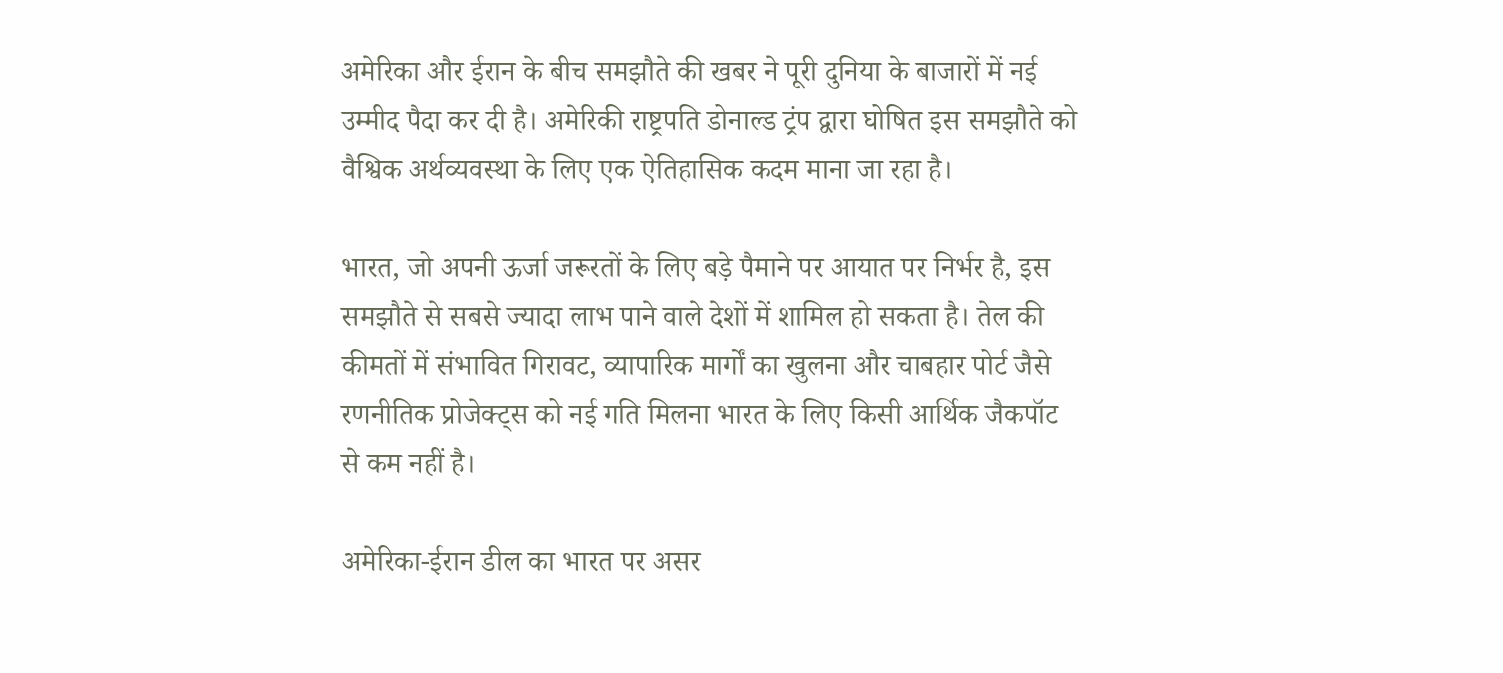अमेरिका और ईरान के बीच समझौते की खबर ने पूरी दुनिया के बाजारों में नई उम्मीद पैदा कर दी है। अमेरिकी राष्ट्रपति डोनाल्ड ट्रंप द्वारा घोषित इस समझौते को वैश्विक अर्थव्यवस्था के लिए एक ऐतिहासिक कदम माना जा रहा है।

भारत, जो अपनी ऊर्जा जरूरतों के लिए बड़े पैमाने पर आयात पर निर्भर है, इस समझौते से सबसे ज्यादा लाभ पाने वाले देशों में शामिल हो सकता है। तेल की कीमतों में संभावित गिरावट, व्यापारिक मार्गों का खुलना और चाबहार पोर्ट जैसे रणनीतिक प्रोजेक्ट्स को नई गति मिलना भारत के लिए किसी आर्थिक जैकपॉट से कम नहीं है।

अमेरिका-ईरान डील का भारत पर असर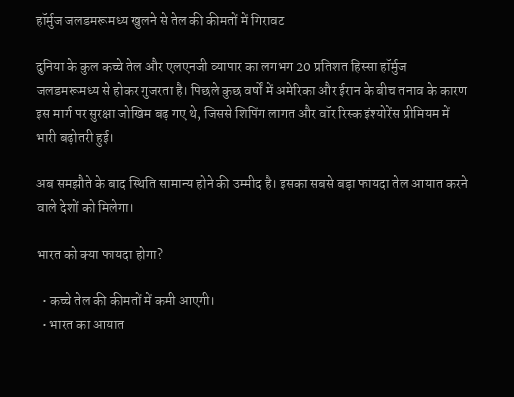हॉर्मुज जलडमरूमध्य खुलने से तेल की कीमतों में गिरावट

दुनिया के कुल कच्चे तेल और एलएनजी व्यापार का लगभग 20 प्रतिशत हिस्सा हॉर्मुज जलडमरूमध्य से होकर गुजरता है। पिछले कुछ वर्षों में अमेरिका और ईरान के बीच तनाव के कारण इस मार्ग पर सुरक्षा जोखिम बढ़ गए थे, जिससे शिपिंग लागत और वॉर रिस्क इंश्योरेंस प्रीमियम में भारी बढ़ोतरी हुई।

अब समझौते के बाद स्थिति सामान्य होने की उम्मीद है। इसका सबसे बड़ा फायदा तेल आयात करने वाले देशों को मिलेगा।

भारत को क्या फायदा होगा?

  • कच्चे तेल की कीमतों में कमी आएगी।
  • भारत का आयात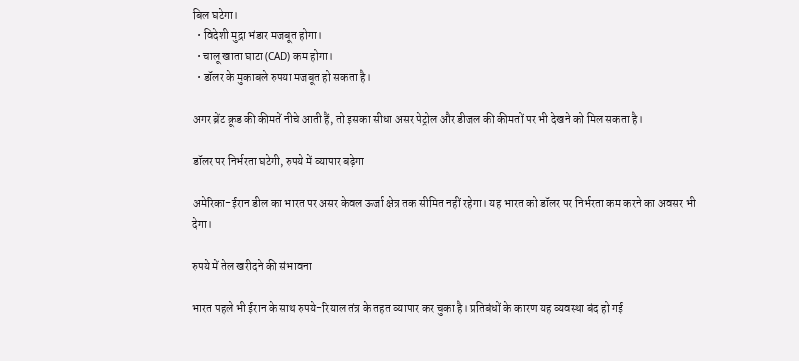बिल घटेगा।
  • विदेशी मुद्रा भंडार मजबूत होगा।
  • चालू खाता घाटा (CAD) कम होगा।
  • डॉलर के मुकाबले रुपया मजबूत हो सकता है।

अगर ब्रेंट क्रूड की कीमतें नीचे आती हैं, तो इसका सीधा असर पेट्रोल और डीजल की कीमतों पर भी देखने को मिल सकता है।

डॉलर पर निर्भरता घटेगी, रुपये में व्यापार बढ़ेगा

अमेरिका-ईरान डील का भारत पर असर केवल ऊर्जा क्षेत्र तक सीमित नहीं रहेगा। यह भारत को डॉलर पर निर्भरता कम करने का अवसर भी देगा।

रुपये में तेल खरीदने की संभावना

भारत पहले भी ईरान के साथ रुपये-रियाल तंत्र के तहत व्यापार कर चुका है। प्रतिबंधों के कारण यह व्यवस्था बंद हो गई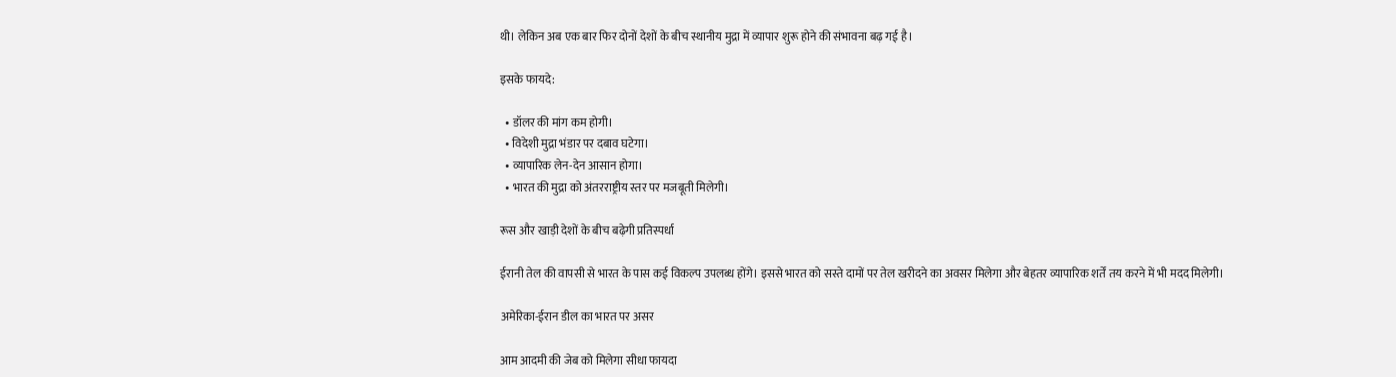थी। लेकिन अब एक बार फिर दोनों देशों के बीच स्थानीय मुद्रा में व्यापार शुरू होने की संभावना बढ़ गई है।

इसके फायदे:

  • डॉलर की मांग कम होगी।
  • विदेशी मुद्रा भंडार पर दबाव घटेगा।
  • व्यापारिक लेन-देन आसान होगा।
  • भारत की मुद्रा को अंतरराष्ट्रीय स्तर पर मजबूती मिलेगी।

रूस और खाड़ी देशों के बीच बढ़ेगी प्रतिस्पर्धा

ईरानी तेल की वापसी से भारत के पास कई विकल्प उपलब्ध होंगे। इससे भारत को सस्ते दामों पर तेल खरीदने का अवसर मिलेगा और बेहतर व्यापारिक शर्तें तय करने में भी मदद मिलेगी।

अमेरिका-ईरान डील का भारत पर असर

आम आदमी की जेब को मिलेगा सीधा फायदा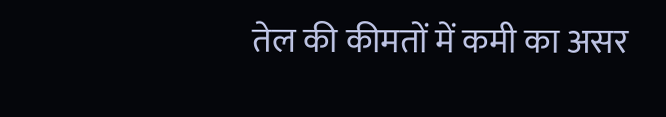तेल की कीमतों में कमी का असर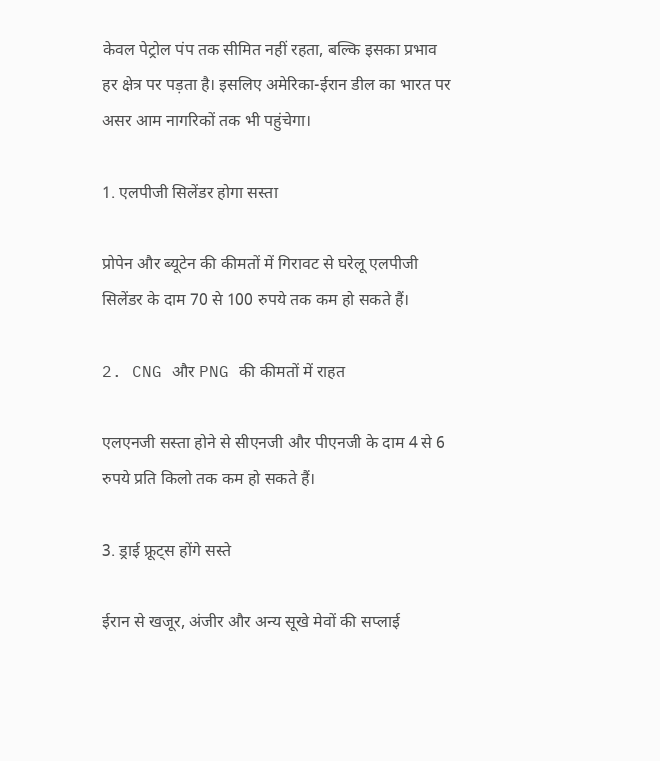केवल पेट्रोल पंप तक सीमित नहीं रहता, बल्कि इसका प्रभाव हर क्षेत्र पर पड़ता है। इसलिए अमेरिका-ईरान डील का भारत पर असर आम नागरिकों तक भी पहुंचेगा।

1. एलपीजी सिलेंडर होगा सस्ता

प्रोपेन और ब्यूटेन की कीमतों में गिरावट से घरेलू एलपीजी सिलेंडर के दाम 70 से 100 रुपये तक कम हो सकते हैं।

2. CNG और PNG की कीमतों में राहत

एलएनजी सस्ता होने से सीएनजी और पीएनजी के दाम 4 से 6 रुपये प्रति किलो तक कम हो सकते हैं।

3. ड्राई फ्रूट्स होंगे सस्ते

ईरान से खजूर, अंजीर और अन्य सूखे मेवों की सप्लाई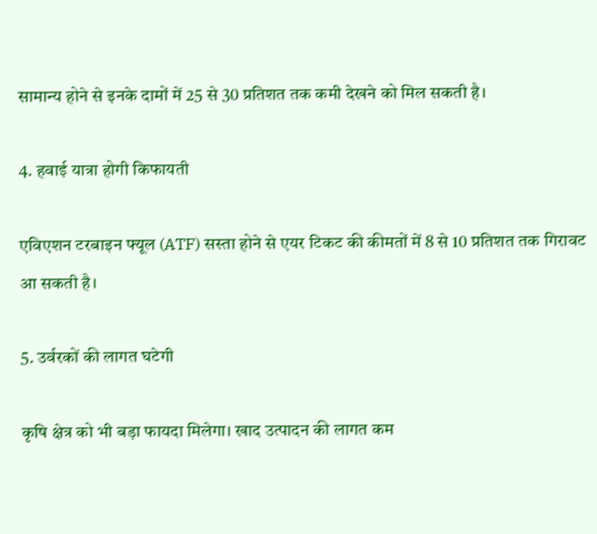सामान्य होने से इनके दामों में 25 से 30 प्रतिशत तक कमी देखने को मिल सकती है।

4. हवाई यात्रा होगी किफायती

एविएशन टरबाइन फ्यूल (ATF) सस्ता होने से एयर टिकट की कीमतों में 8 से 10 प्रतिशत तक गिरावट आ सकती है।

5. उर्वरकों की लागत घटेगी

कृषि क्षेत्र को भी बड़ा फायदा मिलेगा। खाद उत्पादन की लागत कम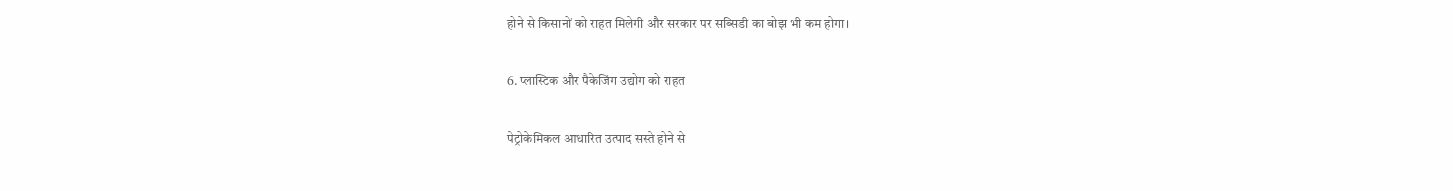होने से किसानों को राहत मिलेगी और सरकार पर सब्सिडी का बोझ भी कम होगा।

6. प्लास्टिक और पैकेजिंग उद्योग को राहत

पेट्रोकेमिकल आधारित उत्पाद सस्ते होने से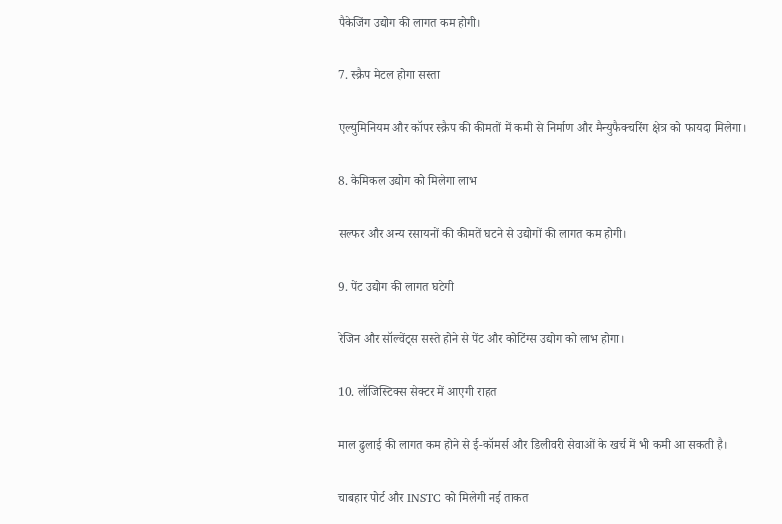पैकेजिंग उद्योग की लागत कम होगी।

7. स्क्रैप मेटल होगा सस्ता

एल्युमिनियम और कॉपर स्क्रैप की कीमतों में कमी से निर्माण और मैन्युफैक्चरिंग क्षेत्र को फायदा मिलेगा।

8. केमिकल उद्योग को मिलेगा लाभ

सल्फर और अन्य रसायनों की कीमतें घटने से उद्योगों की लागत कम होगी।

9. पेंट उद्योग की लागत घटेगी

रेजिन और सॉल्वेंट्स सस्ते होने से पेंट और कोटिंग्स उद्योग को लाभ होगा।

10. लॉजिस्टिक्स सेक्टर में आएगी राहत

माल ढुलाई की लागत कम होने से ई-कॉमर्स और डिलीवरी सेवाओं के खर्च में भी कमी आ सकती है।

चाबहार पोर्ट और INSTC को मिलेगी नई ताकत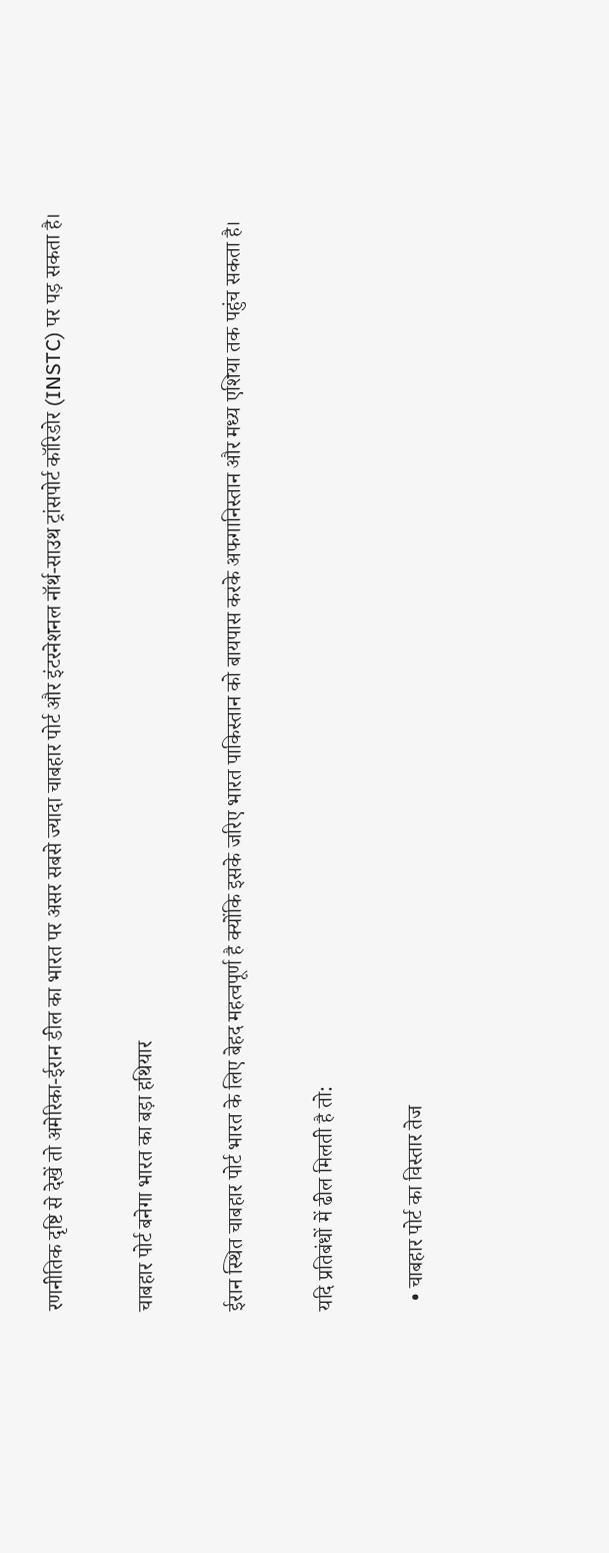रणनीतिक दृष्टि से देखें तो अमेरिका-ईरान डील का भारत पर असर सबसे ज्यादा चाबहार पोर्ट और इंटरनेशनल नॉर्थ-साउथ ट्रांसपोर्ट कॉरिडोर (INSTC) पर पड़ सकता है।

चाबहार पोर्ट बनेगा भारत का बड़ा हथियार

ईरान स्थित चाबहार पोर्ट भारत के लिए बेहद महत्वपूर्ण है क्योंकि इसके जरिए भारत पाकिस्तान को बायपास करके अफगानिस्तान और मध्य एशिया तक पहुंच सकता है।

यदि प्रतिबंधों में ढील मिलती है तो:

  • चाबहार पोर्ट का विस्तार तेज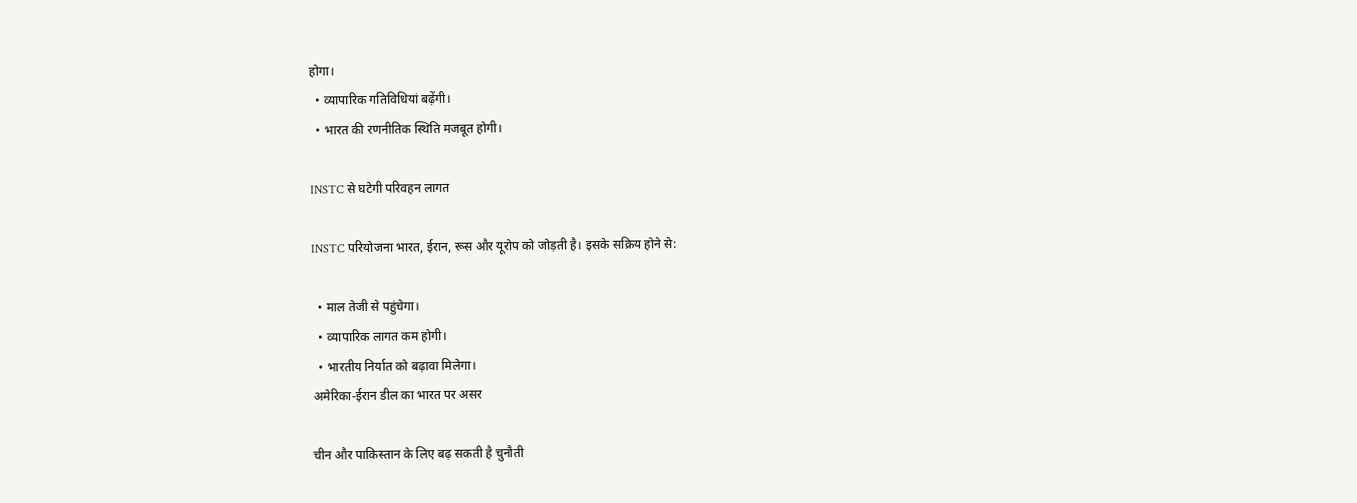होगा।
  • व्यापारिक गतिविधियां बढ़ेंगी।
  • भारत की रणनीतिक स्थिति मजबूत होगी।

INSTC से घटेगी परिवहन लागत

INSTC परियोजना भारत, ईरान, रूस और यूरोप को जोड़ती है। इसके सक्रिय होने से:

  • माल तेजी से पहुंचेगा।
  • व्यापारिक लागत कम होगी।
  • भारतीय निर्यात को बढ़ावा मिलेगा।
अमेरिका-ईरान डील का भारत पर असर

चीन और पाकिस्तान के लिए बढ़ सकती है चुनौती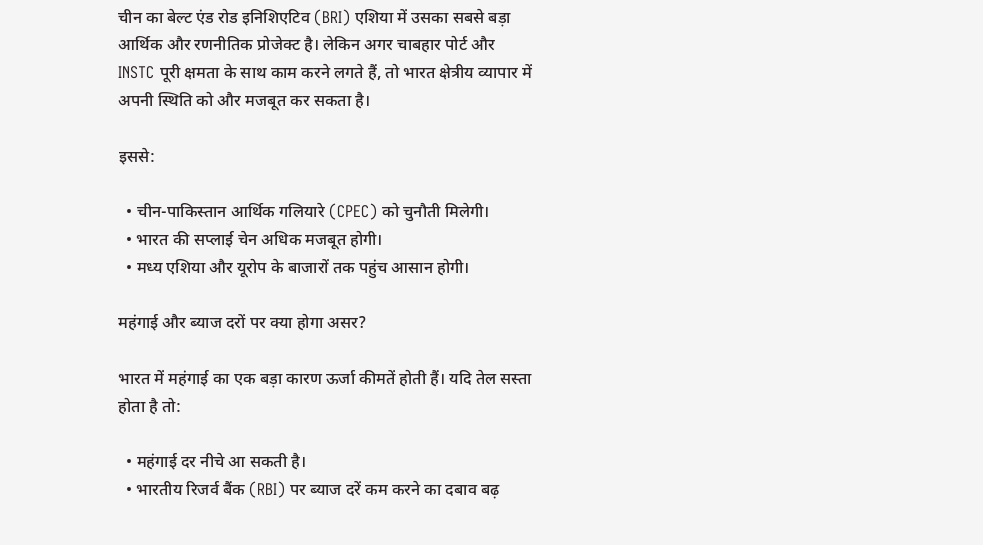चीन का बेल्ट एंड रोड इनिशिएटिव (BRI) एशिया में उसका सबसे बड़ा आर्थिक और रणनीतिक प्रोजेक्ट है। लेकिन अगर चाबहार पोर्ट और INSTC पूरी क्षमता के साथ काम करने लगते हैं, तो भारत क्षेत्रीय व्यापार में अपनी स्थिति को और मजबूत कर सकता है।

इससे:

  • चीन-पाकिस्तान आर्थिक गलियारे (CPEC) को चुनौती मिलेगी।
  • भारत की सप्लाई चेन अधिक मजबूत होगी।
  • मध्य एशिया और यूरोप के बाजारों तक पहुंच आसान होगी।

महंगाई और ब्याज दरों पर क्या होगा असर?

भारत में महंगाई का एक बड़ा कारण ऊर्जा कीमतें होती हैं। यदि तेल सस्ता होता है तो:

  • महंगाई दर नीचे आ सकती है।
  • भारतीय रिजर्व बैंक (RBI) पर ब्याज दरें कम करने का दबाव बढ़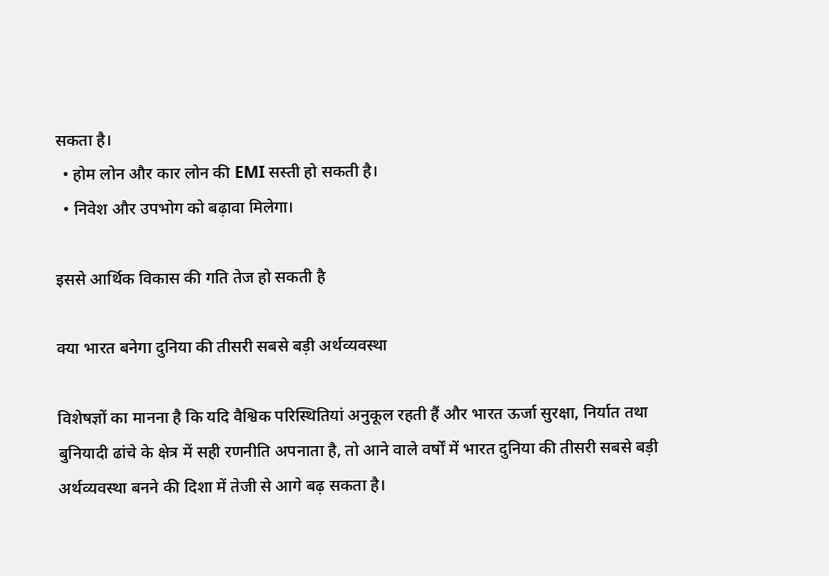सकता है।
  • होम लोन और कार लोन की EMI सस्ती हो सकती है।
  • निवेश और उपभोग को बढ़ावा मिलेगा।

इससे आर्थिक विकास की गति तेज हो सकती है

क्या भारत बनेगा दुनिया की तीसरी सबसे बड़ी अर्थव्यवस्था

विशेषज्ञों का मानना है कि यदि वैश्विक परिस्थितियां अनुकूल रहती हैं और भारत ऊर्जा सुरक्षा, निर्यात तथा बुनियादी ढांचे के क्षेत्र में सही रणनीति अपनाता है, तो आने वाले वर्षों में भारत दुनिया की तीसरी सबसे बड़ी अर्थव्यवस्था बनने की दिशा में तेजी से आगे बढ़ सकता है।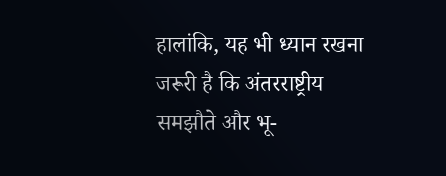हालांकि, यह भी ध्यान रखना जरूरी है कि अंतरराष्ट्रीय समझौते और भू-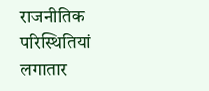राजनीतिक परिस्थितियां लगातार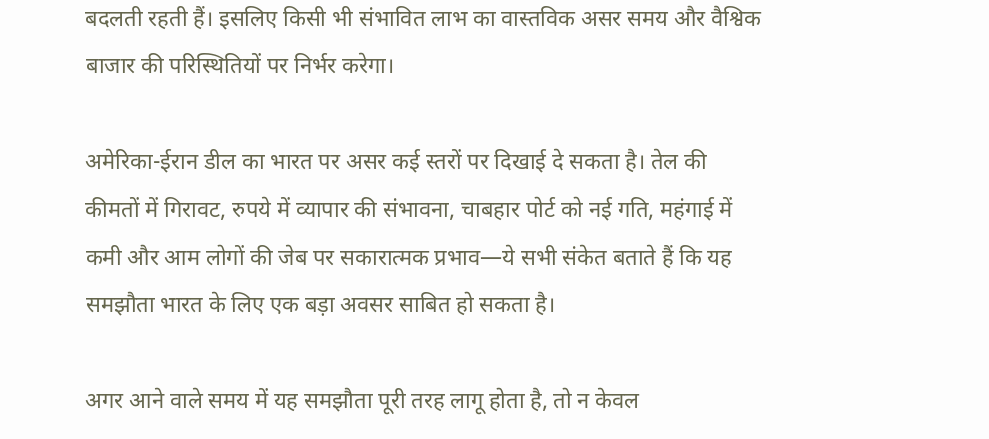बदलती रहती हैं। इसलिए किसी भी संभावित लाभ का वास्तविक असर समय और वैश्विक बाजार की परिस्थितियों पर निर्भर करेगा।

अमेरिका-ईरान डील का भारत पर असर कई स्तरों पर दिखाई दे सकता है। तेल की कीमतों में गिरावट, रुपये में व्यापार की संभावना, चाबहार पोर्ट को नई गति, महंगाई में कमी और आम लोगों की जेब पर सकारात्मक प्रभाव—ये सभी संकेत बताते हैं कि यह समझौता भारत के लिए एक बड़ा अवसर साबित हो सकता है।

अगर आने वाले समय में यह समझौता पूरी तरह लागू होता है, तो न केवल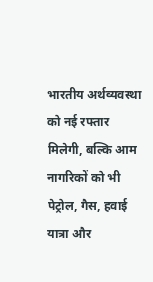भारतीय अर्थव्यवस्था को नई रफ्तार मिलेगी, बल्कि आम नागरिकों को भी पेट्रोल, गैस, हवाई यात्रा और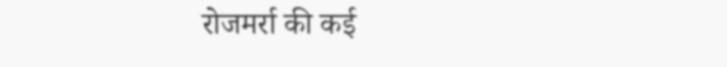रोजमर्रा की कई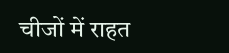चीजों में राहत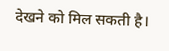देखने को मिल सकती है।